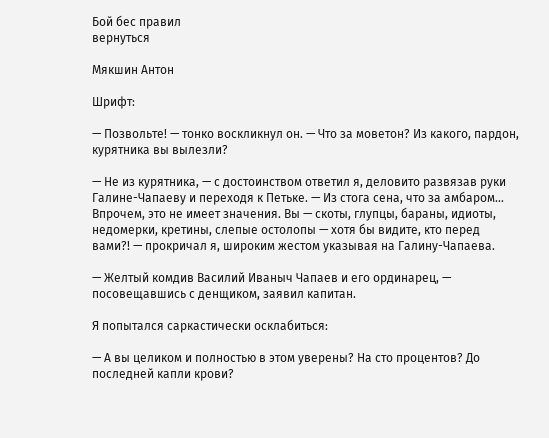Бой бес правил
вернуться

Мякшин Антон

Шрифт:

— Позвольте! — тонко воскликнул он. — Что за моветон? Из какого, пардон, курятника вы вылезли?

— Не из курятника, — с достоинством ответил я, деловито развязав руки Галине-Чапаеву и переходя к Петьке. — Из стога сена, что за амбаром… Впрочем, это не имеет значения. Вы — скоты, глупцы, бараны, идиоты, недомерки, кретины, слепые остолопы — хотя бы видите, кто перед вами?! — прокричал я, широким жестом указывая на Галину-Чапаева.

— Желтый комдив Василий Иваныч Чапаев и его ординарец, — посовещавшись с денщиком, заявил капитан.

Я попытался саркастически осклабиться:

— А вы целиком и полностью в этом уверены? На сто процентов? До последней капли крови?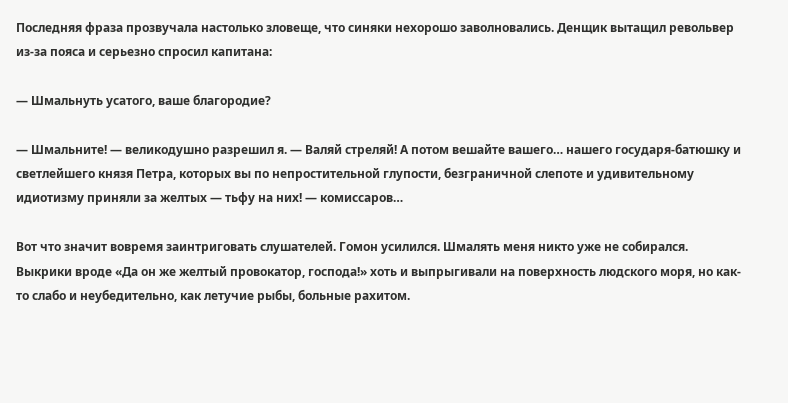Последняя фраза прозвучала настолько зловеще, что синяки нехорошо заволновались. Денщик вытащил револьвер из-за пояса и серьезно спросил капитана:

— Шмальнуть усатого, ваше благородие?

— Шмальните! — великодушно разрешил я. — Валяй стреляй! А потом вешайте вашего… нашего государя-батюшку и светлейшего князя Петра, которых вы по непростительной глупости, безграничной слепоте и удивительному идиотизму приняли за желтых — тьфу на них! — комиссаров…

Вот что значит вовремя заинтриговать слушателей. Гомон усилился. Шмалять меня никто уже не собирался. Выкрики вроде «Да он же желтый провокатор, господа!» хоть и выпрыгивали на поверхность людского моря, но как-то слабо и неубедительно, как летучие рыбы, больные рахитом.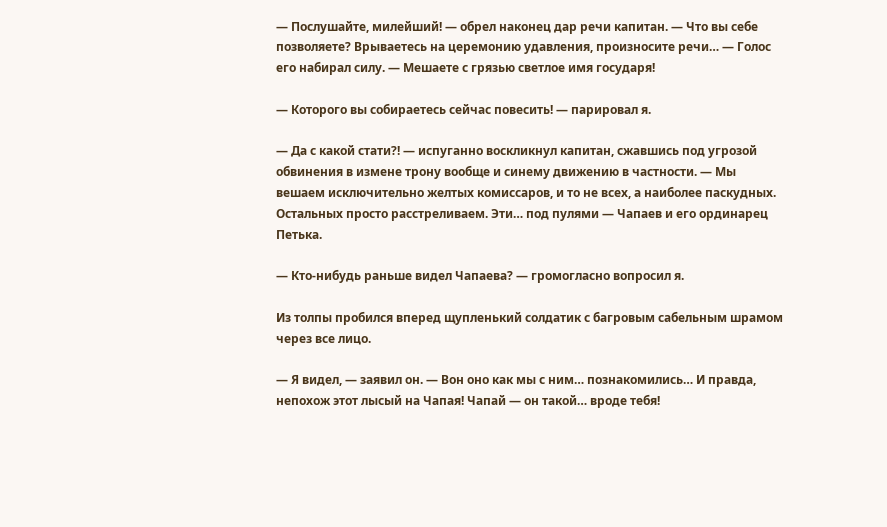— Послушайте, милейший! — обрел наконец дар речи капитан. — Что вы себе позволяете? Врываетесь на церемонию удавления, произносите речи… — Голос его набирал силу. — Мешаете с грязью светлое имя государя!

— Которого вы собираетесь сейчас повесить! — парировал я.

— Да с какой стати?! — испуганно воскликнул капитан, сжавшись под угрозой обвинения в измене трону вообще и синему движению в частности. — Мы вешаем исключительно желтых комиссаров, и то не всех, а наиболее паскудных. Остальных просто расстреливаем. Эти… под пулями — Чапаев и его ординарец Петька.

— Кто-нибудь раньше видел Чапаева? — громогласно вопросил я.

Из толпы пробился вперед щупленький солдатик с багровым сабельным шрамом через все лицо.

— Я видел, — заявил он. — Вон оно как мы с ним… познакомились… И правда, непохож этот лысый на Чапая! Чапай — он такой… вроде тебя!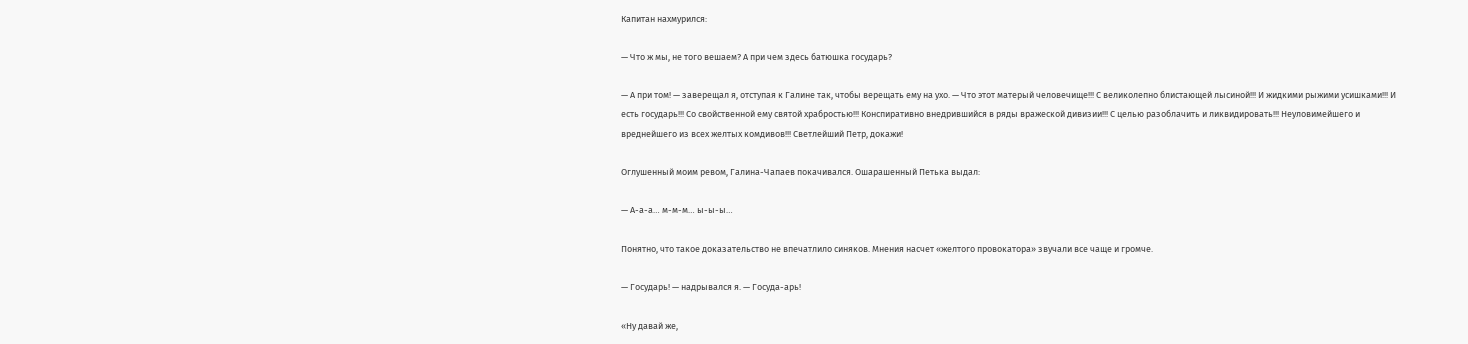Капитан нахмурился:

— Что ж мы, не того вешаем? А при чем здесь батюшка государь?

— А при том! — заверещал я, отступая к Галине так, чтобы верещать ему на ухо. — Что этот матерый человечище!!! С великолепно блистающей лысиной!!! И жидкими рыжими усишками!!! И есть государь!!! Со свойственной ему святой храбростью!!! Конспиративно внедрившийся в ряды вражеской дивизии!!! С целью разоблачить и ликвидировать!!! Неуловимейшего и вреднейшего из всех желтых комдивов!!! Светлейший Петр, докажи!

Оглушенный моим ревом, Галина-Чапаев покачивался. Ошарашенный Петька выдал:

— А-а-а… м-м-м… ы-ы-ы…

Понятно, что такое доказательство не впечатлило синяков. Мнения насчет «желтого провокатора» звучали все чаще и громче.

— Государь! — надрывался я. — Госуда-арь!

«Ну давай же,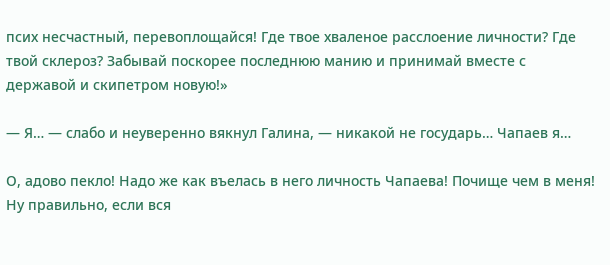псих несчастный, перевоплощайся! Где твое хваленое расслоение личности? Где твой склероз? Забывай поскорее последнюю манию и принимай вместе с державой и скипетром новую!»

— Я… — слабо и неуверенно вякнул Галина, — никакой не государь… Чапаев я…

О, адово пекло! Надо же как въелась в него личность Чапаева! Почище чем в меня! Ну правильно, если вся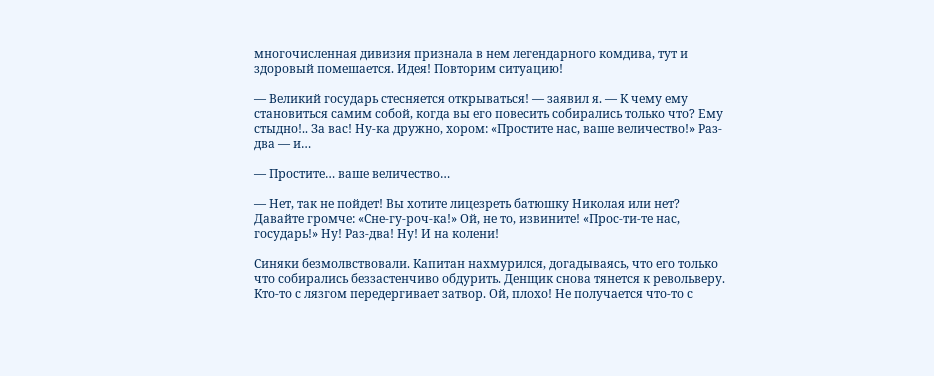многочисленная дивизия признала в нем легендарного комдива, тут и здоровый помешается. Идея! Повторим ситуацию!

— Великий государь стесняется открываться! — заявил я. — К чему ему становиться самим собой, когда вы его повесить собирались только что? Ему стыдно!.. За вас! Ну-ка дружно, хором: «Простите нас, ваше величество!» Раз-два — и…

— Простите… ваше величество…

— Нет, так не пойдет! Вы хотите лицезреть батюшку Николая или нет? Давайте громче: «Сне-гу-роч-ка!» Ой, не то, извините! «Прос-ти-те нас, государь!» Ну! Раз-два! Ну! И на колени!

Синяки безмолвствовали. Капитан нахмурился, догадываясь, что его только что собирались беззастенчиво обдурить. Денщик снова тянется к револьверу. Кто-то с лязгом передергивает затвор. Ой, плохо! Не получается что-то с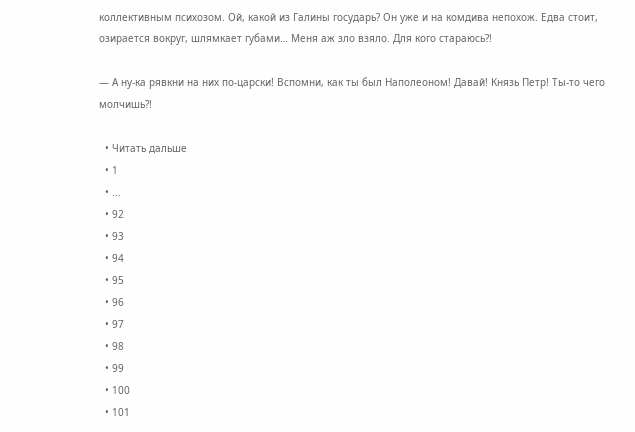коллективным психозом. Ой, какой из Галины государь? Он уже и на комдива непохож. Едва стоит, озирается вокруг, шлямкает губами… Меня аж зло взяло. Для кого стараюсь?!

— А ну-ка рявкни на них по-царски! Вспомни, как ты был Наполеоном! Давай! Князь Петр! Ты-то чего молчишь?!

  • Читать дальше
  • 1
  • ...
  • 92
  • 93
  • 94
  • 95
  • 96
  • 97
  • 98
  • 99
  • 100
  • 101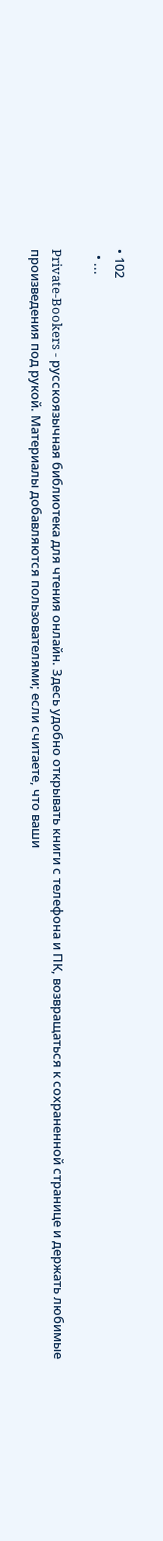• 102
  • ...

Private-Bookers - русскоязычная библиотека для чтения онлайн. Здесь удобно открывать книги с телефона и ПК, возвращаться к сохраненной странице и держать любимые произведения под рукой. Материалы добавляются пользователями; если считаете, что ваши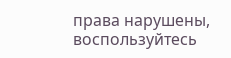права нарушены, воспользуйтесь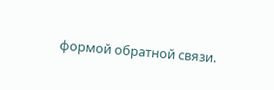формой обратной связи.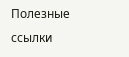Полезные ссылки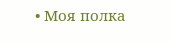• Моя полка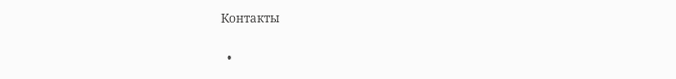Контакты

  •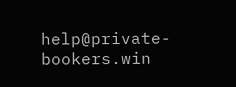help@private-bookers.win